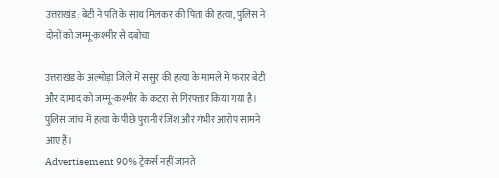उत्तराखंड: बेटी ने पति के साथ मिलकर की पिता की हत्या, पुलिस ने दोनों को जम्मू-कश्मीर से दबोचा

उत्तराखंड के अल्मोड़ा जिले में ससुर की हत्या के मामले में फरार बेटी और दामाद को जम्मू-कश्मीर के कटरा से गिरफ्तार किया गया है। पुलिस जांच में हत्या के पीछे पुरानी रंजिश और गंभीर आरोप सामने आए हैं।
Advertisement 90% ट्रेकर्स नहीं जानते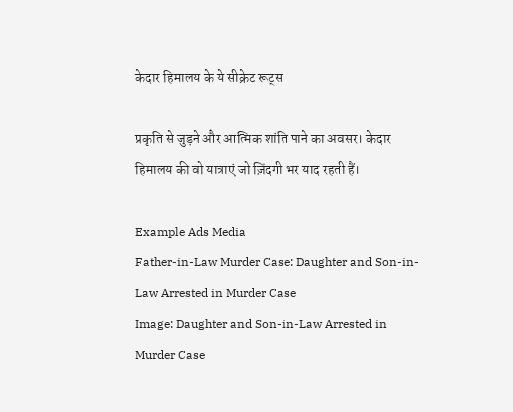केदार हिमालय के ये सीक्रेट रूट्स

प्रकृति से जुड़ने और आत्मिक शांति पाने का अवसर। केदार हिमालय की वो यात्राएं जो ज़िंदगी भर याद रहती हैं।

Example Ads Media
Father-in-Law Murder Case: Daughter and Son-in-Law Arrested in Murder Case
Image: Daughter and Son-in-Law Arrested in Murder Case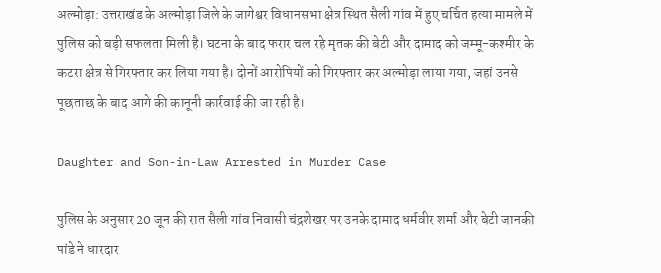अल्मोड़ा: उत्तराखंड के अल्मोड़ा जिले के जागेश्वर विधानसभा क्षेत्र स्थित सैली गांव में हुए चर्चित हत्या मामले में पुलिस को बड़ी सफलता मिली है। घटना के बाद फरार चल रहे मृतक की बेटी और दामाद को जम्मू-कश्मीर के कटरा क्षेत्र से गिरफ्तार कर लिया गया है। दोनों आरोपियों को गिरफ्तार कर अल्मोड़ा लाया गया, जहां उनसे पूछताछ के बाद आगे की कानूनी कार्रवाई की जा रही है।

Daughter and Son-in-Law Arrested in Murder Case

पुलिस के अनुसार 20 जून की रात सैली गांव निवासी चंद्रशेखर पर उनके दामाद धर्मवीर शर्मा और बेटी जानकी पांडे ने धारदार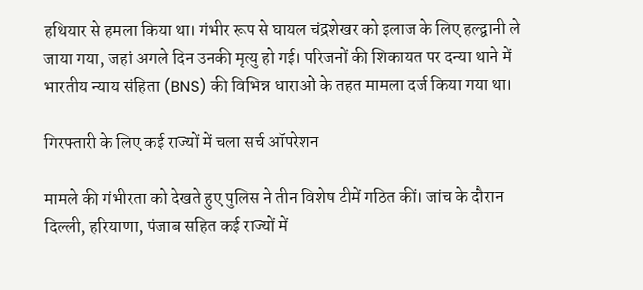हथियार से हमला किया था। गंभीर रूप से घायल चंद्रशेखर को इलाज के लिए हल्द्वानी ले जाया गया, जहां अगले दिन उनकी मृत्यु हो गई। परिजनों की शिकायत पर दन्या थाने में भारतीय न्याय संहिता (BNS) की विभिन्न धाराओं के तहत मामला दर्ज किया गया था।

गिरफ्तारी के लिए कई राज्यों में चला सर्च ऑपरेशन

मामले की गंभीरता को देखते हुए पुलिस ने तीन विशेष टीमें गठित कीं। जांच के दौरान दिल्ली, हरियाणा, पंजाब सहित कई राज्यों में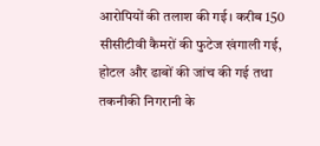आरोपियों की तलाश की गई। करीब 150 सीसीटीवी कैमरों की फुटेज खंगाली गई, होटल और ढाबों की जांच की गई तथा तकनीकी निगरानी के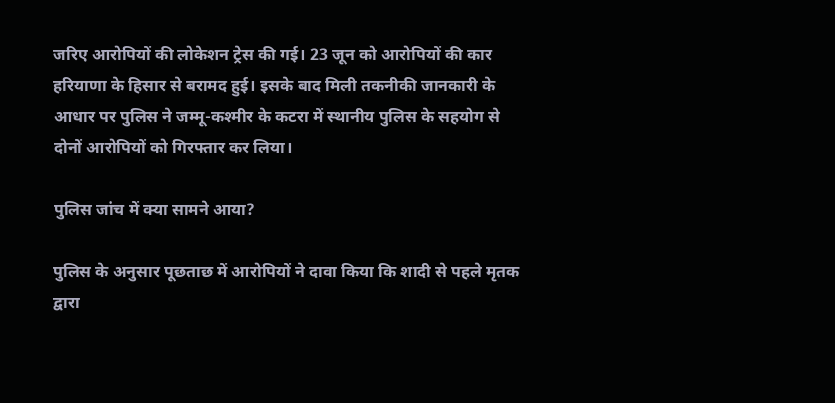जरिए आरोपियों की लोकेशन ट्रेस की गई। 23 जून को आरोपियों की कार हरियाणा के हिसार से बरामद हुई। इसके बाद मिली तकनीकी जानकारी के आधार पर पुलिस ने जम्मू-कश्मीर के कटरा में स्थानीय पुलिस के सहयोग से दोनों आरोपियों को गिरफ्तार कर लिया।

पुलिस जांच में क्या सामने आया?

पुलिस के अनुसार पूछताछ में आरोपियों ने दावा किया कि शादी से पहले मृतक द्वारा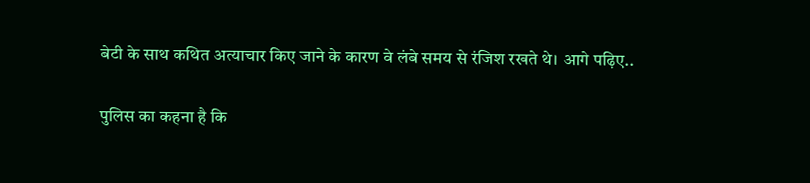बेटी के साथ कथित अत्याचार किए जाने के कारण वे लंबे समय से रंजिश रखते थे। आगे पढ़िए..

पुलिस का कहना है कि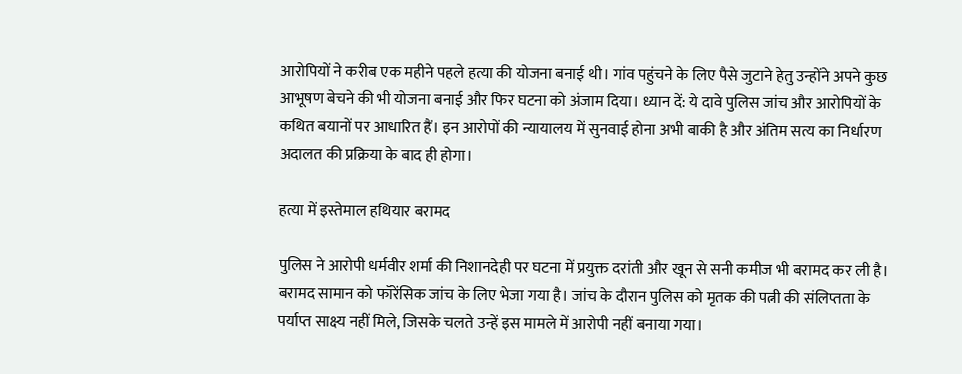आरोपियों ने करीब एक महीने पहले हत्या की योजना बनाई थी। गांव पहुंचने के लिए पैसे जुटाने हेतु उन्होंने अपने कुछ आभूषण बेचने की भी योजना बनाई और फिर घटना को अंजाम दिया। ध्यान दें: ये दावे पुलिस जांच और आरोपियों के कथित बयानों पर आधारित हैं। इन आरोपों की न्यायालय में सुनवाई होना अभी बाकी है और अंतिम सत्य का निर्धारण अदालत की प्रक्रिया के बाद ही होगा।

हत्या में इस्तेमाल हथियार बरामद

पुलिस ने आरोपी धर्मवीर शर्मा की निशानदेही पर घटना में प्रयुक्त दरांती और खून से सनी कमीज भी बरामद कर ली है। बरामद सामान को फॉरेंसिक जांच के लिए भेजा गया है। जांच के दौरान पुलिस को मृतक की पत्नी की संलिप्तता के पर्याप्त साक्ष्य नहीं मिले, जिसके चलते उन्हें इस मामले में आरोपी नहीं बनाया गया।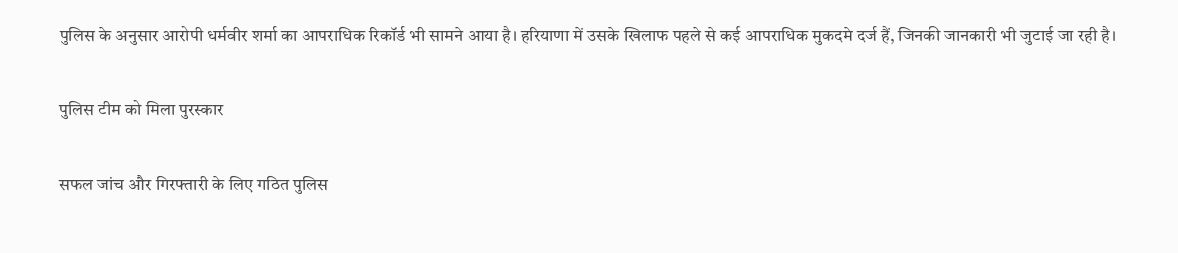पुलिस के अनुसार आरोपी धर्मवीर शर्मा का आपराधिक रिकॉर्ड भी सामने आया है। हरियाणा में उसके खिलाफ पहले से कई आपराधिक मुकदमे दर्ज हैं, जिनकी जानकारी भी जुटाई जा रही है।

पुलिस टीम को मिला पुरस्कार

सफल जांच और गिरफ्तारी के लिए गठित पुलिस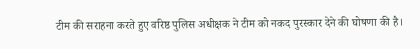टीम की सराहना करते हुए वरिष्ठ पुलिस अधीक्षक ने टीम को नकद पुरस्कार देने की घोषणा की है।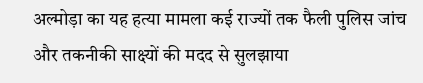अल्मोड़ा का यह हत्या मामला कई राज्यों तक फैली पुलिस जांच और तकनीकी साक्ष्यों की मदद से सुलझाया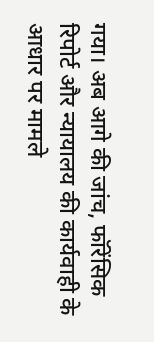गया। अब आगे की जांच, फॉरेंसिक रिपोर्ट और न्यायालय की कार्यवाही के आधार पर मामले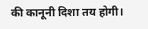की कानूनी दिशा तय होगी।